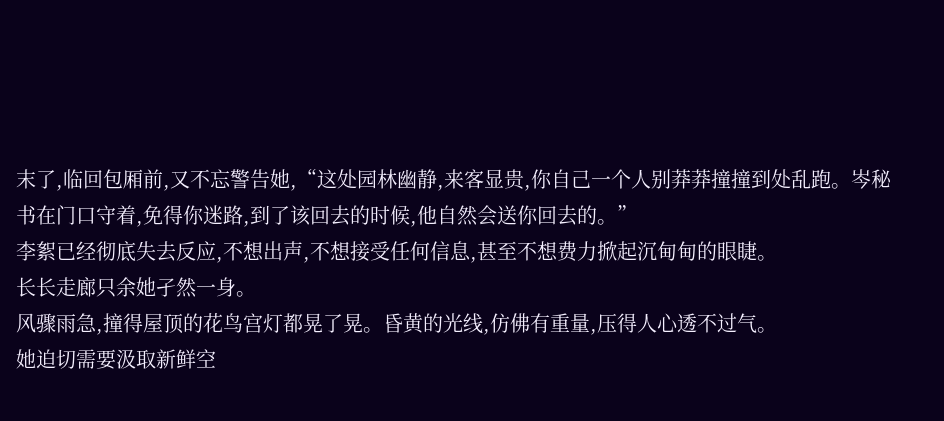末了,临回包厢前,又不忘警告她,“这处园林幽静,来客显贵,你自己一个人别莽莽撞撞到处乱跑。岑秘书在门口守着,免得你迷路,到了该回去的时候,他自然会送你回去的。”
李絮已经彻底失去反应,不想出声,不想接受任何信息,甚至不想费力掀起沉甸甸的眼睫。
长长走廊只余她孑然一身。
风骤雨急,撞得屋顶的花鸟宫灯都晃了晃。昏黄的光线,仿佛有重量,压得人心透不过气。
她迫切需要汲取新鲜空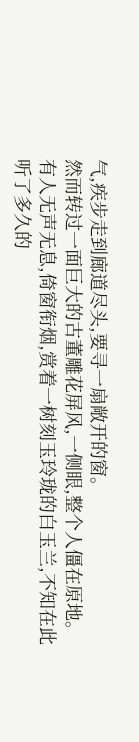气,疾步走到廊道尽头,要寻一扇敞开的窗。
然而转过一面巨大的古董雕花屏风,一侧眼,整个人僵在原地。
有人无声无息,倚窗衔烟,赏着一树刻玉玲珑的白玉兰,不知在此听了多久的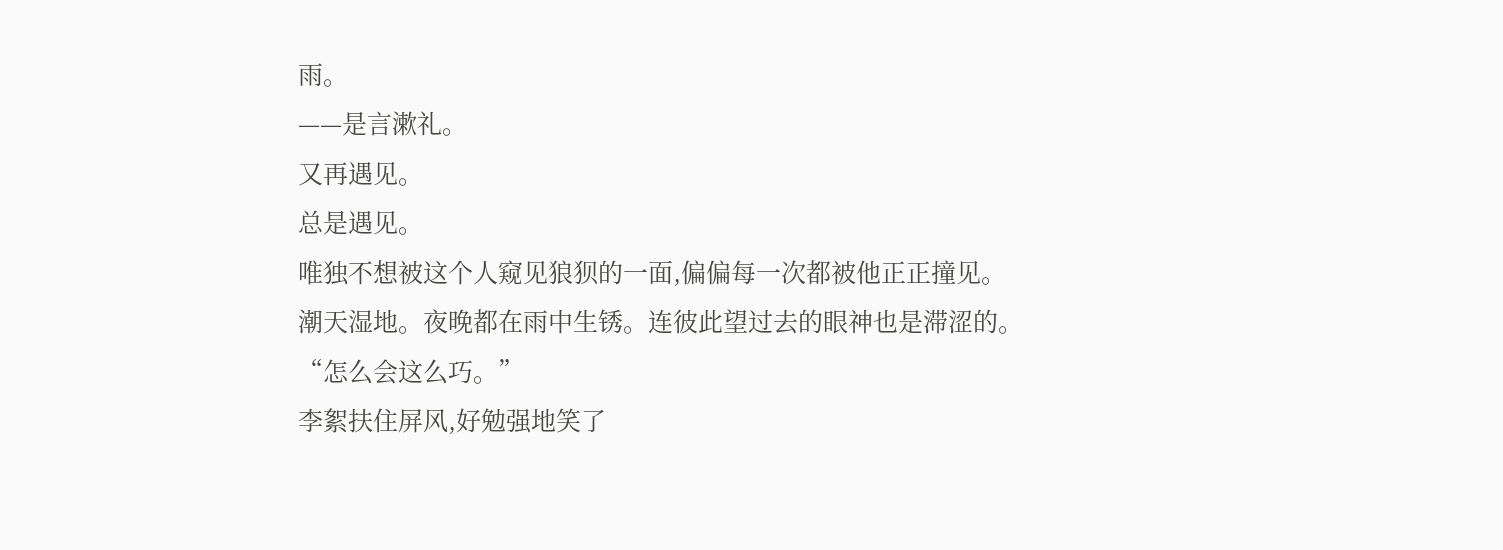雨。
——是言漱礼。
又再遇见。
总是遇见。
唯独不想被这个人窥见狼狈的一面,偏偏每一次都被他正正撞见。
潮天湿地。夜晚都在雨中生锈。连彼此望过去的眼神也是滞涩的。
“怎么会这么巧。”
李絮扶住屏风,好勉强地笑了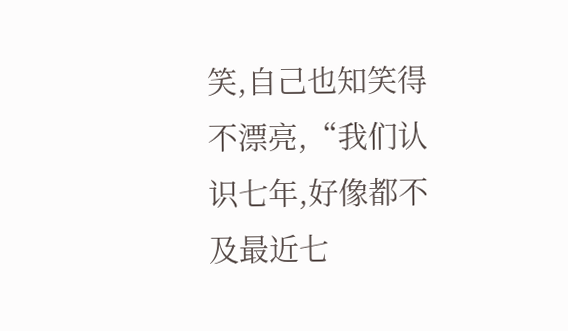笑,自己也知笑得不漂亮,“我们认识七年,好像都不及最近七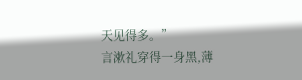天见得多。”
言漱礼穿得一身黑,薄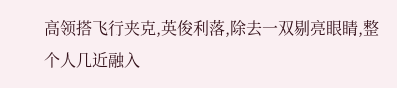高领搭飞行夹克,英俊利落,除去一双剔亮眼睛,整个人几近融入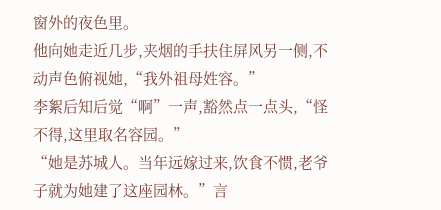窗外的夜色里。
他向她走近几步,夹烟的手扶住屏风另一侧,不动声色俯视她,“我外祖母姓容。”
李絮后知后觉“啊”一声,豁然点一点头,“怪不得,这里取名容园。”
“她是苏城人。当年远嫁过来,饮食不惯,老爷子就为她建了这座园林。”言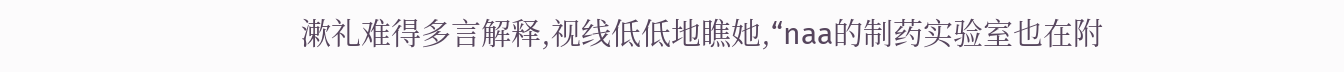漱礼难得多言解释,视线低低地瞧她,“naa的制药实验室也在附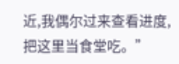近,我偶尔过来查看进度,把这里当食堂吃。”